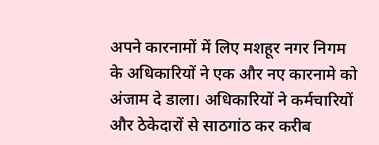अपने कारनामों में लिए मशहूर नगर निगम के अधिकारियों ने एक और नए कारनामे को अंजाम दे डाला। अधिकारियों ने कर्मचारियों और ठेकेदारों से साठगांठ कर करीब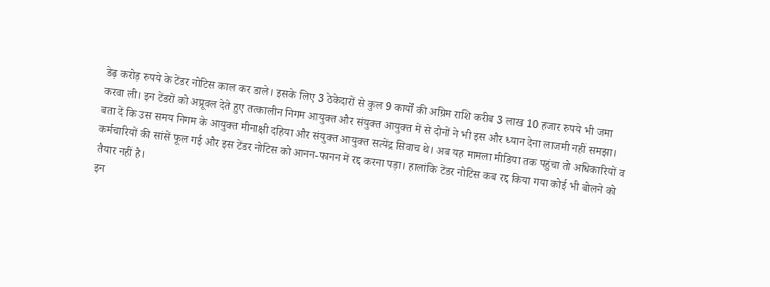डेढ़ करोड़ रुपये के टेंडर नोटिस काल कर डाले। इसके लिए 3 ठेकेदारों से कुल 9 कार्यों की अग्रिम राशि करीब 3 लाख 10 हजार रुपये भी जमा करवा ली। इन टेंडरों को अप्रूवल देते हुए तत्कालीन निगम आयुक्त और संयुक्त आयुक्त में से दोनों ने भी इस और ध्यान देना लाजमी नहीं समझा। बता दें कि उस समय निगम के आयुक्त मीनाक्षी दहिया और संयुक्त आयुक्त सत्येंद्र सिवाच थे। अब यह मामला मीडिया तक पहुंचा तो अधिकारियों व कर्मचारियों की सांसें फूल गई और इस टेंडर नोटिस को आनन-फानन में रद्द करना पड़ा। हालांकि टेंडर नोटिस कब रद्द किया गया कोई भी बोलने को तैयार नहीं है।
इन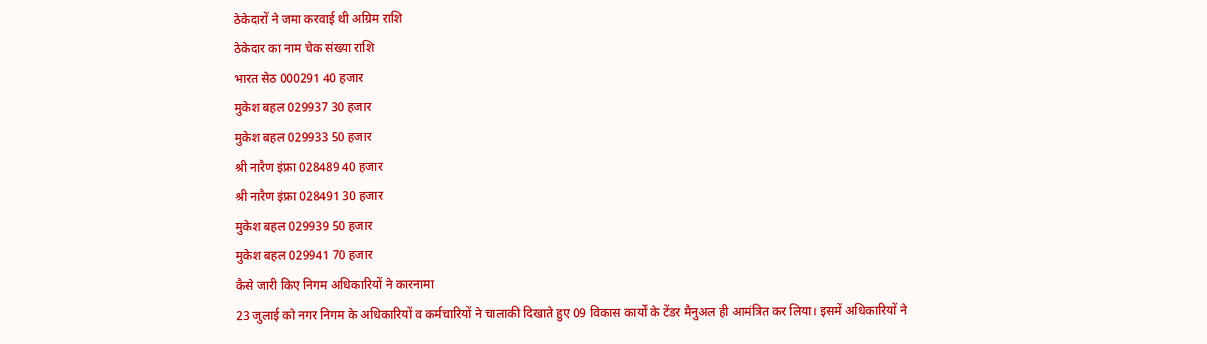ठेकेदारों ने जमा करवाई थी अग्रिम राशि
ठेकेदार का नाम चेक संख्या राशि
भारत सेठ 000291 40 हजार
मुकेश बहल 029937 30 हजार
मुकेश बहल 029933 50 हजार
श्री नारैण इंफ्रा 028489 40 हजार
श्री नारैण इंफ्रा 028491 30 हजार
मुकेश बहल 029939 50 हजार
मुकेश बहल 029941 70 हजार
कैसे जारी किए निगम अधिकारियों ने कारनामा
23 जुलाई को नगर निगम के अधिकारियों व कर्मचारियों ने चालाकी दिखाते हुए 09 विकास कार्यों के टेंडर मैनुअल ही आमंत्रित कर लिया। इसमें अधिकारियों ने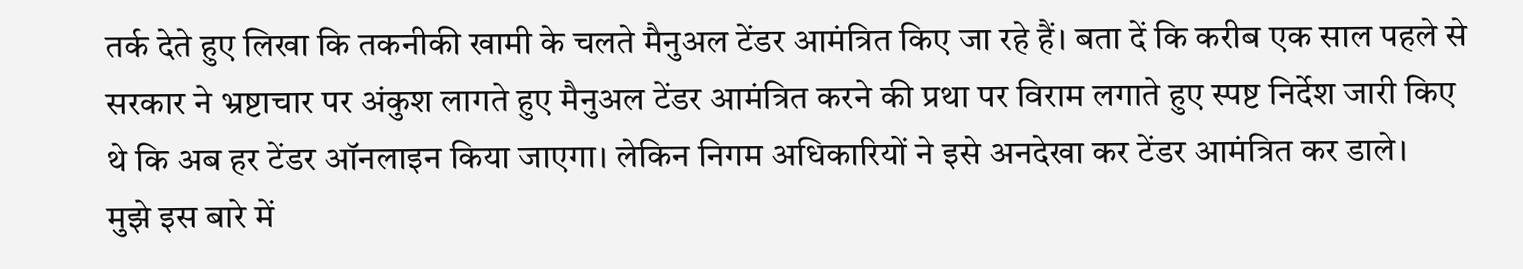तर्क देते हुए लिखा कि तकनीकी खामी के चलते मैनुअल टेंडर आमंत्रित किए जा रहे हैं। बता दें कि करीब एक साल पहले से सरकार ने भ्रष्टाचार पर अंकुश लागते हुए मैनुअल टेंडर आमंत्रित करने की प्रथा पर विराम लगाते हुए स्पष्ट निर्देश जारी किए थे कि अब हर टेंडर ऑनलाइन किया जाएगा। लेकिन निगम अधिकारियों ने इसे अनदेखा कर टेंडर आमंत्रित कर डाले।
मुझे इस बारे में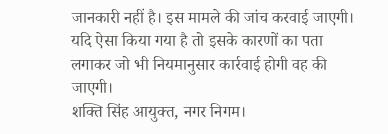जानकारी नहीं है। इस मामले की जांच करवाई जाएगी। यदि ऐसा किया गया है तो इसके कारणों का पता लगाकर जो भी नियमानुसार कार्रवाई होगी वह की जाएगी।
शक्ति सिंह आयुक्त, नगर निगम।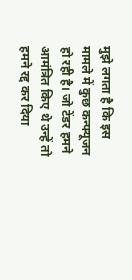मुझे लगता है कि इस मामले में कुछ कन्फ्यूजन हो रही है। जो टेंडर हमने आमंत्रित किए थे उन्हें तो हमने रद्द कर दिया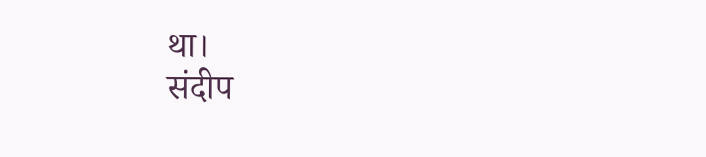था।
संदीप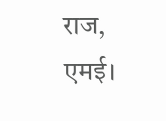राज, एमई।